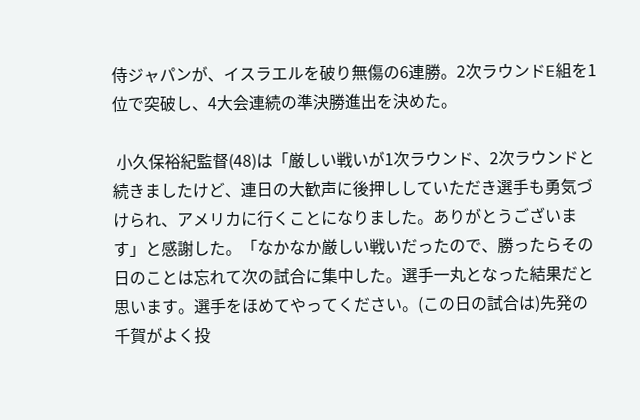侍ジャパンが、イスラエルを破り無傷の6連勝。2次ラウンドE組を1位で突破し、4大会連続の準決勝進出を決めた。

 小久保裕紀監督(48)は「厳しい戦いが1次ラウンド、2次ラウンドと続きましたけど、連日の大歓声に後押ししていただき選手も勇気づけられ、アメリカに行くことになりました。ありがとうございます」と感謝した。「なかなか厳しい戦いだったので、勝ったらその日のことは忘れて次の試合に集中した。選手一丸となった結果だと思います。選手をほめてやってください。(この日の試合は)先発の千賀がよく投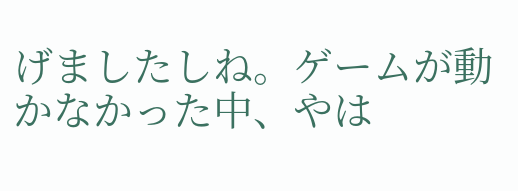げましたしね。ゲームが動かなかった中、やは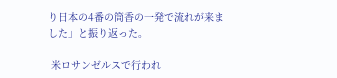り日本の4番の筒香の一発で流れが来ました」と振り返った。

 米ロサンゼルスで行われ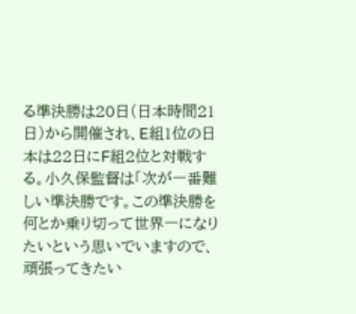る準決勝は20日(日本時間21日)から開催され、E組1位の日本は22日にF組2位と対戦する。小久保監督は「次が一番難しい準決勝です。この準決勝を何とか乗り切って世界一になりたいという思いでいますので、頑張ってきたい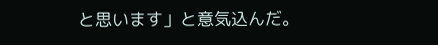と思います」と意気込んだ。